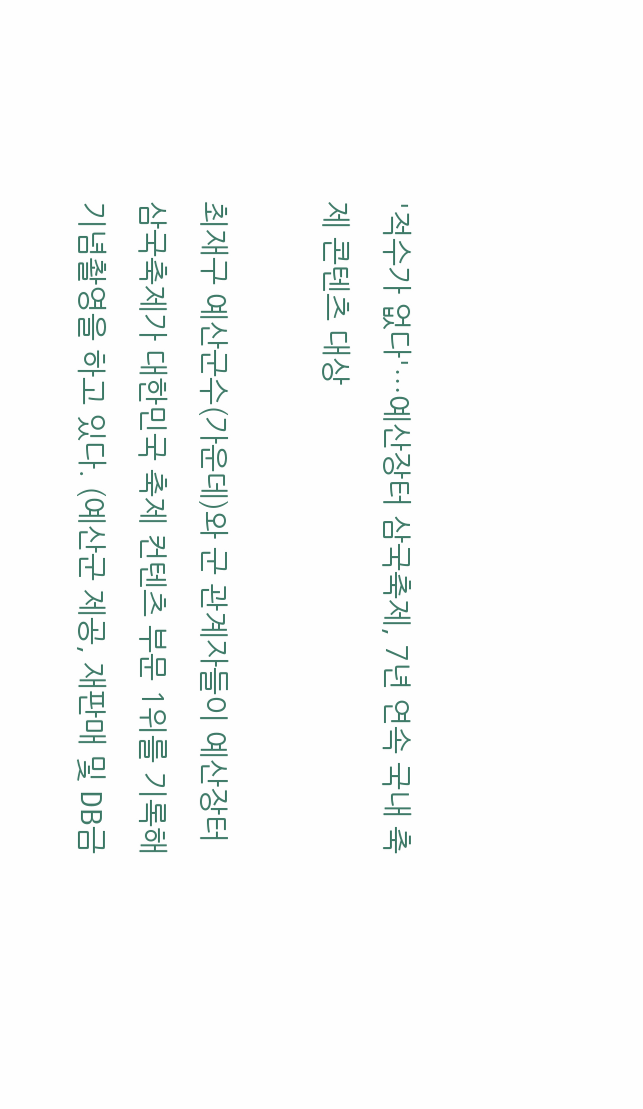'적수가 없다'…예산장터 삼국축제, 7년 연속 국내 축제 콘텐츠 대상

최재구 예산군수(가운데)와 군 관계자들이 예산장터 삼국축제가 대한민국 축제 컨텐츠 부문 1위를 기록해 기념촬영을 하고 있다. (예산군 제공, 재판매 및 DB금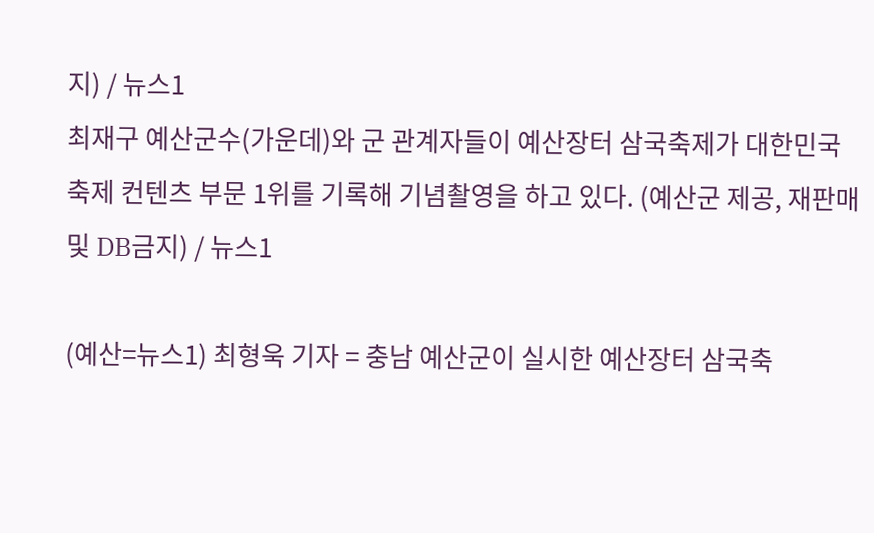지) / 뉴스1
최재구 예산군수(가운데)와 군 관계자들이 예산장터 삼국축제가 대한민국 축제 컨텐츠 부문 1위를 기록해 기념촬영을 하고 있다. (예산군 제공, 재판매 및 DB금지) / 뉴스1

(예산=뉴스1) 최형욱 기자 = 충남 예산군이 실시한 예산장터 삼국축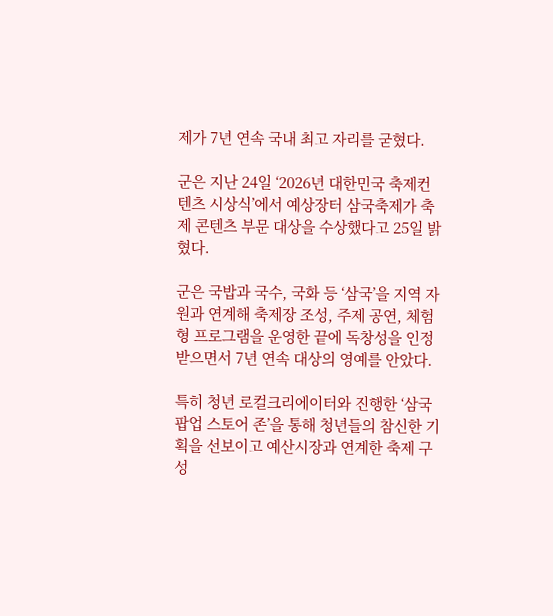제가 7년 연속 국내 최고 자리를 굳혔다.

군은 지난 24일 ‘2026년 대한민국 축제컨텐츠 시상식’에서 예상장터 삼국축제가 축제 콘텐츠 부문 대상을 수상했다고 25일 밝혔다.

군은 국밥과 국수, 국화 등 ‘삼국’을 지역 자원과 연계해 축제장 조성, 주제 공연, 체험형 프로그램을 운영한 끝에 독창성을 인정받으면서 7년 연속 대상의 영예를 안았다.

특히 청년 로컬크리에이터와 진행한 ‘삼국 팝업 스토어 존’을 통해 청년들의 참신한 기획을 선보이고 예산시장과 연계한 축제 구성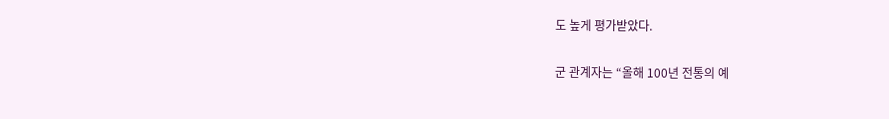도 높게 평가받았다.

군 관계자는 “올해 100년 전통의 예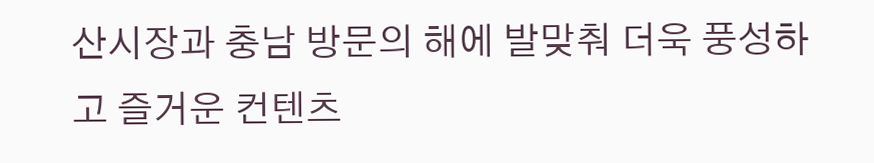산시장과 충남 방문의 해에 발맞춰 더욱 풍성하고 즐거운 컨텐츠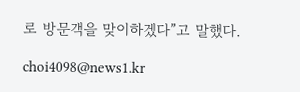로 방문객을 맞이하겠다”고 말했다.

choi4098@news1.kr